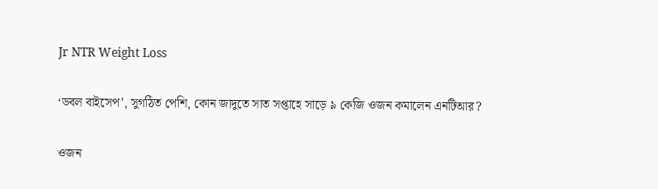Jr NTR Weight Loss

‘ডবল বাইসেপ’, সুগঠিত পেশি, কোন জাদুতে সাত সপ্তাহে সাড়ে ৯ কেজি ওজন কমালেন এনটিআর?

ওজন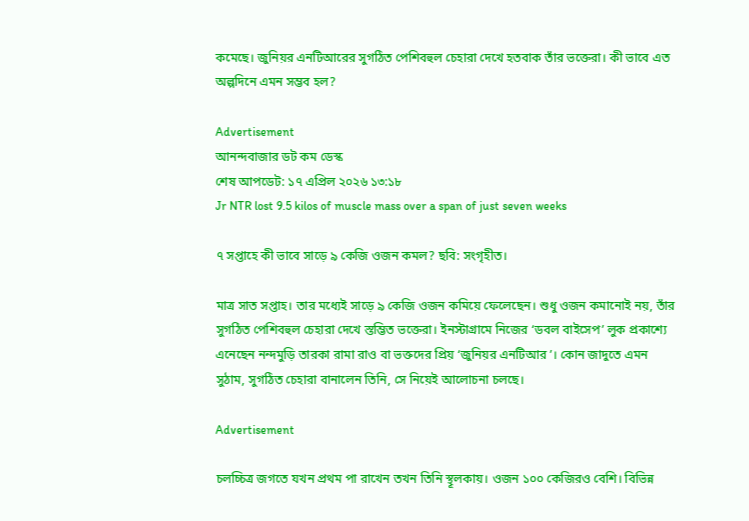কমেছে। জুনিয়র এনটিআরের সুগঠিত পেশিবহুল চেহারা দেখে হতবাক তাঁর ভক্তেরা। কী ভাবে এত অল্পদিনে এমন সম্ভব হল?

Advertisement
আনন্দবাজার ডট কম ডেস্ক
শেষ আপডেট: ১৭ এপ্রিল ২০২৬ ১৩:১৮
Jr NTR lost 9.5 kilos of muscle mass over a span of just seven weeks

৭ সপ্তাহে কী ভাবে সাড়ে ৯ কেজি ওজন কমল? ছবি: সংগৃহীত।

মাত্র সাত সপ্তাহ। তার মধ্যেই সাড়ে ৯ কেজি ওজন কমিয়ে ফেলেছেন। শুধু ওজন কমানোই নয়, তাঁর সুগঠিত পেশিবহুল চেহারা দেখে স্তম্ভিত ভক্তেরা। ইনস্টাগ্রামে নিজের ‘ডবল বাইসেপ’ লুক প্রকাশ্যে এনেছেন নন্দমুড়ি তারকা রামা রাও বা ভক্তদের প্রিয় ‘জুনিয়র এনটিআর’। কোন জাদুতে এমন সুঠাম, সুগঠিত চেহারা বানালেন তিনি, সে নিয়েই আলোচনা চলছে।

Advertisement

চলচ্চিত্র জগতে যখন প্রথম পা রাখেন তখন তিনি স্থূলকায়। ওজন ১০০ কেজিরও বেশি। বিভিন্ন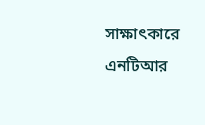সাক্ষাৎকারে এনটিআর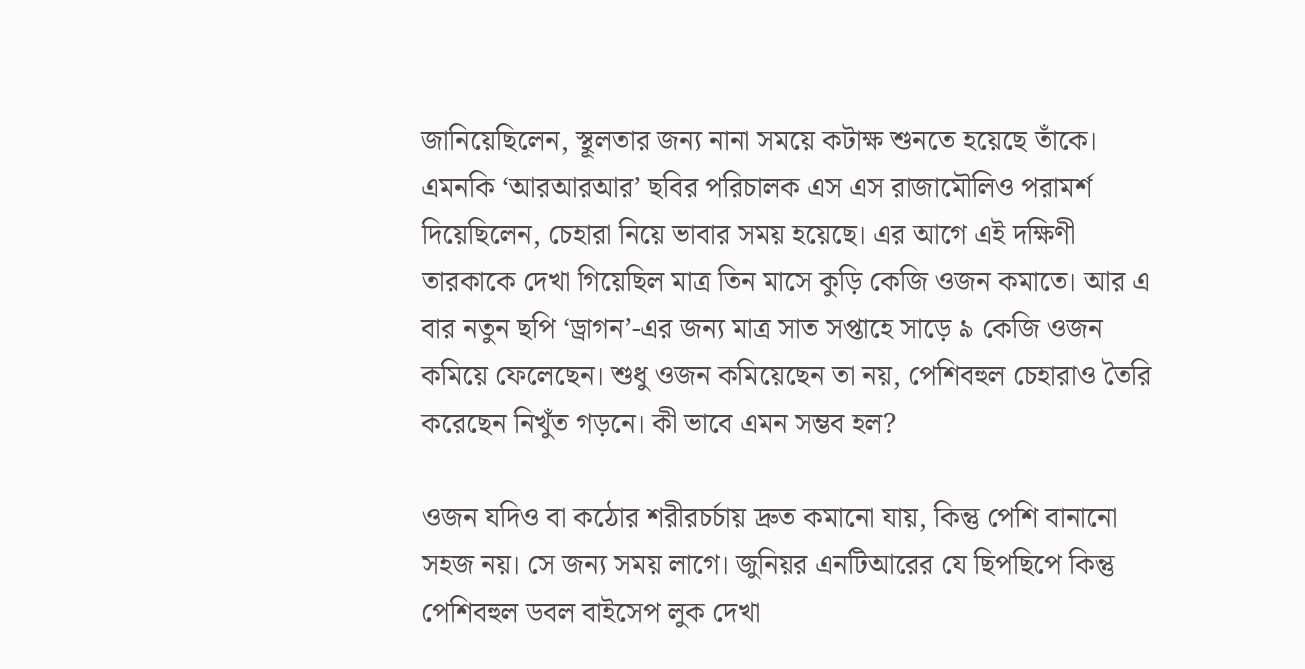জানিয়েছিলেন, স্থূলতার জন্য নানা সময়ে কটাক্ষ শুনতে হয়েছে তাঁকে। এমনকি ‘আরআরআর’ ছবির পরিচালক এস এস রাজামৌলিও পরামর্শ দিয়েছিলেন, চেহারা নিয়ে ভাবার সময় হয়েছে। এর আগে এই দক্ষিণী তারকাকে দেখা গিয়েছিল মাত্র তিন মাসে কুড়ি কেজি ওজন কমাতে। আর এ বার নতুন ছপি ‘ড্রাগন’-এর জন্য মাত্র সাত সপ্তাহে সাড়ে ৯ কেজি ওজন কমিয়ে ফেলেছেন। শুধু ওজন কমিয়েছেন তা নয়, পেশিবহুল চেহারাও তৈরি করেছেন নিখুঁত গড়নে। কী ভাবে এমন সম্ভব হল?

ওজন যদিও বা কঠোর শরীরচর্চায় দ্রুত কমানো যায়, কিন্তু পেশি বানানো সহজ নয়। সে জন্য সময় লাগে। জুনিয়র এনটিআরের যে ছিপছিপে কিন্তু পেশিবহুল ডবল বাইসেপ লুক দেখা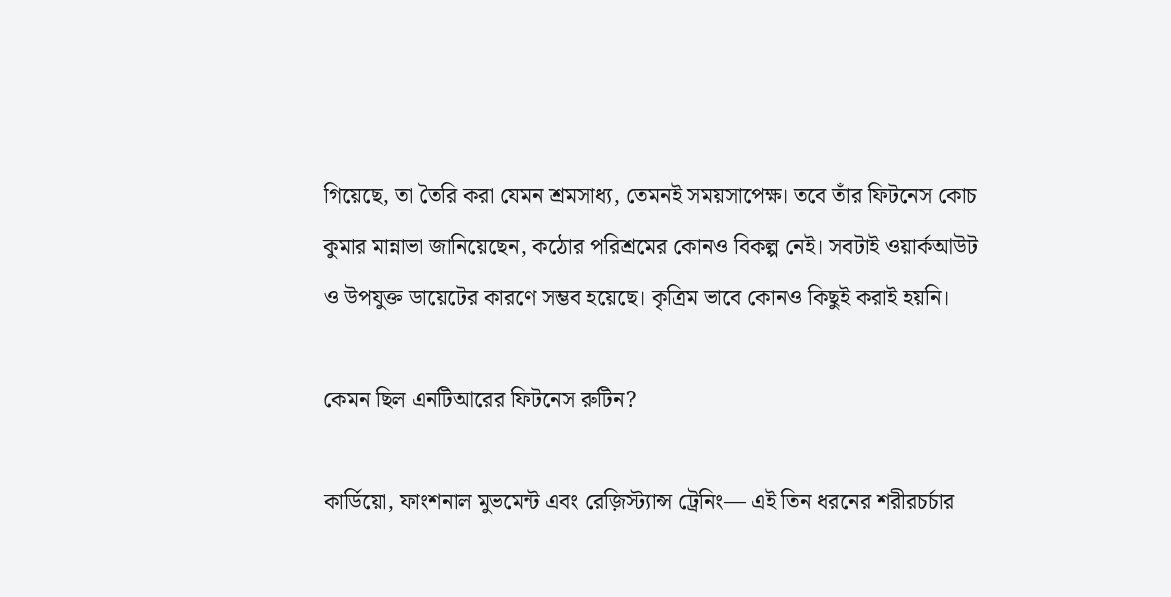গিয়েছে, তা তৈরি করা যেমন শ্রমসাধ্য, তেমনই সময়সাপেক্ষ। তবে তাঁর ফিটনেস কোচ কুমার মান্নাভা জানিয়েছেন, কঠোর পরিশ্রমের কোনও বিকল্প নেই। সবটাই ওয়ার্কআউট ও উপযুক্ত ডায়েটের কারণে সম্ভব হয়েছে। কৃত্রিম ভাবে কোনও কিছুই করাই হয়নি।

কেমন ছিল এনটিআরের ফিটনেস রুটিন?

কার্ডিয়ো, ফাংশনাল মুভমেন্ট এবং রেজ়িস্ট্যান্স ট্রেনিং— এই তিন ধরনের শরীরচর্চার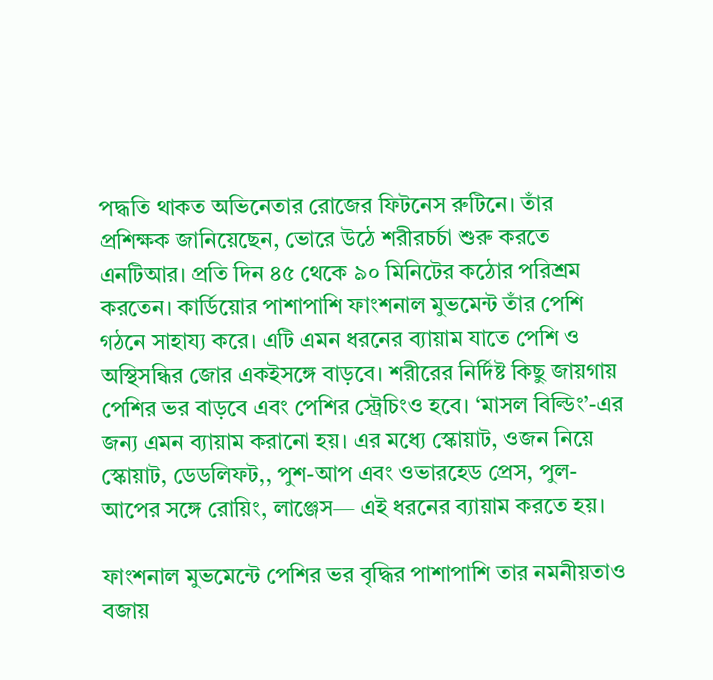পদ্ধতি থাকত অভিনেতার রোজের ফিটনেস রুটিনে। তাঁর প্রশিক্ষক জানিয়েছেন, ভোরে উঠে শরীরচর্চা শুরু করতে এনটিআর। প্রতি দিন ৪৫ থেকে ৯০ মিনিটের কঠোর পরিশ্রম করতেন। কার্ডিয়োর পাশাপাশি ফাংশনাল মুভমেন্ট তাঁর পেশি গঠনে সাহায্য করে। এটি এমন ধরনের ব্যায়াম যাতে পেশি ও অস্থিসন্ধির জোর একইসঙ্গে বাড়বে। শরীরের নির্দিষ্ট কিছু জায়গায় পেশির ভর বাড়বে এবং পেশির স্ট্রেচিংও হবে। ‘মাসল বিল্ডিং’-এর জন্য এমন ব্যায়াম করানো হয়। এর মধ্যে স্কোয়াট, ওজন নিয়ে স্কোয়াট, ডেডলিফট,, পুশ-আপ এবং ওভারহেড প্রেস, পুল-আপের সঙ্গে রোয়িং, লাঞ্জেস— এই ধরনের ব্যায়াম করতে হয়।

ফাংশনাল মুভমেন্টে পেশির ভর বৃদ্ধির পাশাপাশি তার নমনীয়তাও বজায়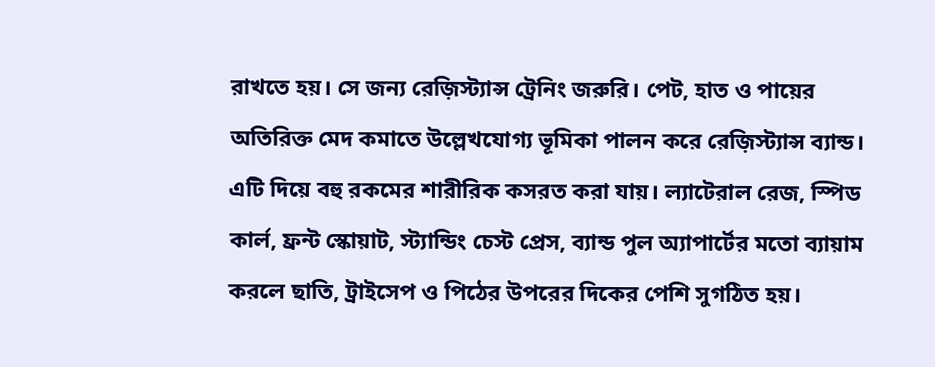রাখতে হয়। সে জন্য রেজ়িস্ট্যান্স ট্রেনিং জরুরি। পেট, হাত ও পায়ের অতিরিক্ত মেদ কমাতে উল্লেখযোগ্য ভূমিকা পালন করে রেজ়িস্ট্যান্স ব্যান্ড। এটি দিয়ে বহু রকমের শারীরিক কসরত করা যায়। ল্যাটেরাল রেজ, স্পিড কার্ল, ফ্রন্ট স্কোয়াট, স্ট্যান্ডিং চেস্ট প্রেস, ব্যান্ড পুল অ্যাপার্টের মতো ব্যায়াম করলে ছাতি, ট্রাইসেপ ও পিঠের উপরের দিকের পেশি সুগঠিত হয়।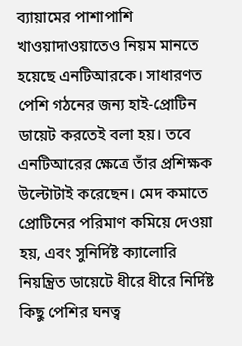ব্যায়ামের পাশাপাশি খাওয়াদাওয়াতেও নিয়ম মানতে হয়েছে এনটিআরকে। সাধারণত পেশি গঠনের জন্য হাই-প্রোটিন ডায়েট করতেই বলা হয়। তবে এনটিআরের ক্ষেত্রে তাঁর প্রশিক্ষক উল্টোটাই করেছেন। মেদ কমাতে প্রোটিনের পরিমাণ কমিয়ে দেওয়া হয়, এবং সুনির্দিষ্ট ক্যালোরি নিয়ন্ত্রিত ডায়েটে ধীরে ধীরে নির্দিষ্ট কিছু পেশির ঘনত্ব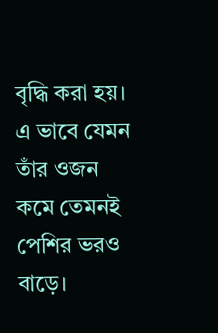বৃদ্ধি করা হয়। এ ভাবে যেমন তাঁর ওজন কমে তেমনই পেশির ভরও বাড়ে।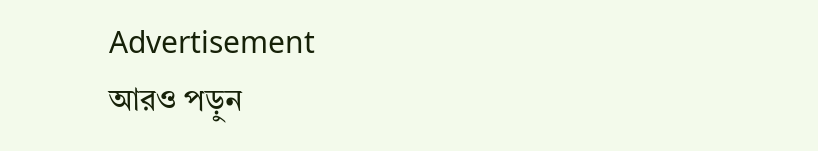Advertisement
আরও পড়ুন